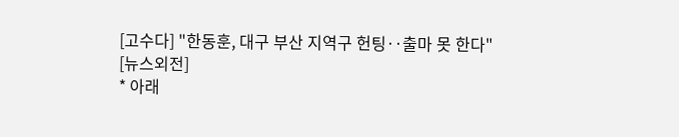[고수다] "한동훈, 대구 부산 지역구 헌팅‥출마 못 한다"
[뉴스외전]
* 아래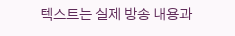텍스트는 실제 방송 내용과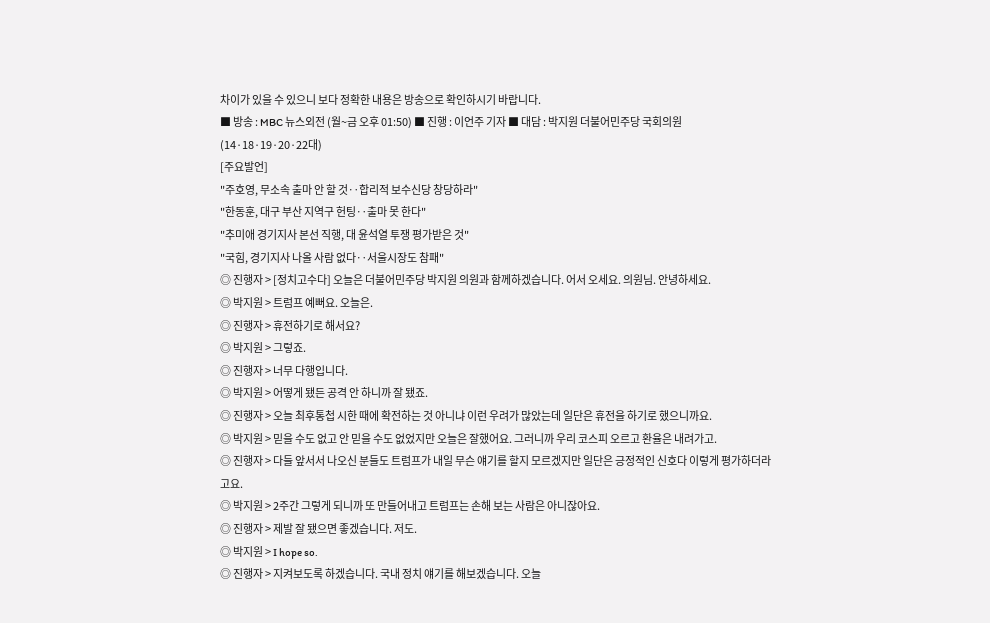차이가 있을 수 있으니 보다 정확한 내용은 방송으로 확인하시기 바랍니다.
■ 방송 : MBC 뉴스외전 (월~금 오후 01:50) ■ 진행 : 이언주 기자 ■ 대담 : 박지원 더불어민주당 국회의원 (14·18·19·20·22대)
[주요발언]
"주호영, 무소속 출마 안 할 것‥합리적 보수신당 창당하라"
"한동훈, 대구 부산 지역구 헌팅‥출마 못 한다"
"추미애 경기지사 본선 직행, 대 윤석열 투쟁 평가받은 것"
"국힘, 경기지사 나올 사람 없다‥서울시장도 참패"
◎ 진행자 > [정치고수다] 오늘은 더불어민주당 박지원 의원과 함께하겠습니다. 어서 오세요. 의원님. 안녕하세요.
◎ 박지원 > 트럼프 예뻐요. 오늘은.
◎ 진행자 > 휴전하기로 해서요?
◎ 박지원 > 그렇죠.
◎ 진행자 > 너무 다행입니다.
◎ 박지원 > 어떻게 됐든 공격 안 하니까 잘 됐죠.
◎ 진행자 > 오늘 최후통첩 시한 때에 확전하는 것 아니냐 이런 우려가 많았는데 일단은 휴전을 하기로 했으니까요.
◎ 박지원 > 믿을 수도 없고 안 믿을 수도 없었지만 오늘은 잘했어요. 그러니까 우리 코스피 오르고 환율은 내려가고.
◎ 진행자 > 다들 앞서서 나오신 분들도 트럼프가 내일 무슨 얘기를 할지 모르겠지만 일단은 긍정적인 신호다 이렇게 평가하더라고요.
◎ 박지원 > 2주간 그렇게 되니까 또 만들어내고 트럼프는 손해 보는 사람은 아니잖아요.
◎ 진행자 > 제발 잘 됐으면 좋겠습니다. 저도.
◎ 박지원 > I hope so.
◎ 진행자 > 지켜보도록 하겠습니다. 국내 정치 얘기를 해보겠습니다. 오늘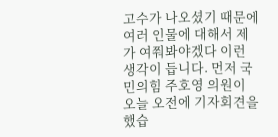고수가 나오셨기 때문에 여러 인물에 대해서 제가 여쭤봐야겠다 이런 생각이 듭니다. 먼저 국민의힘 주호영 의원이 오늘 오전에 기자회견을 했습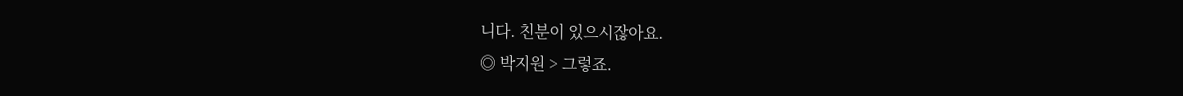니다. 친분이 있으시잖아요.
◎ 박지원 > 그렇죠.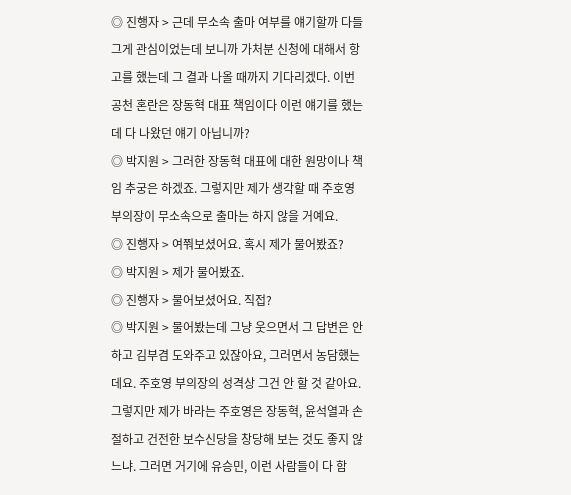◎ 진행자 > 근데 무소속 출마 여부를 얘기할까 다들 그게 관심이었는데 보니까 가처분 신청에 대해서 항고를 했는데 그 결과 나올 때까지 기다리겠다. 이번 공천 혼란은 장동혁 대표 책임이다 이런 얘기를 했는데 다 나왔던 얘기 아닙니까?
◎ 박지원 > 그러한 장동혁 대표에 대한 원망이나 책임 추궁은 하겠죠. 그렇지만 제가 생각할 때 주호영 부의장이 무소속으로 출마는 하지 않을 거예요.
◎ 진행자 > 여쭤보셨어요. 혹시 제가 물어봤죠?
◎ 박지원 > 제가 물어봤죠.
◎ 진행자 > 물어보셨어요. 직접?
◎ 박지원 > 물어봤는데 그냥 웃으면서 그 답변은 안 하고 김부겸 도와주고 있잖아요, 그러면서 농담했는데요. 주호영 부의장의 성격상 그건 안 할 것 같아요. 그렇지만 제가 바라는 주호영은 장동혁, 윤석열과 손절하고 건전한 보수신당을 창당해 보는 것도 좋지 않느냐. 그러면 거기에 유승민, 이런 사람들이 다 함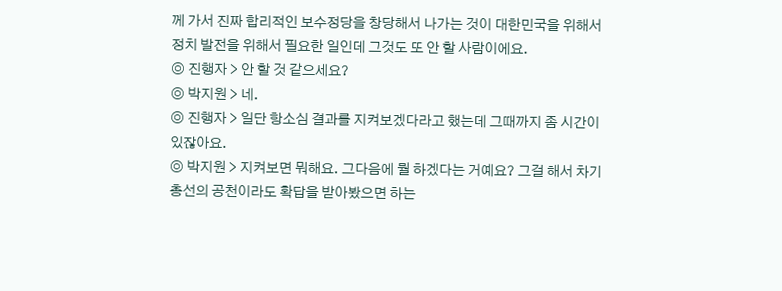께 가서 진짜 합리적인 보수정당을 창당해서 나가는 것이 대한민국을 위해서 정치 발전을 위해서 필요한 일인데 그것도 또 안 할 사람이에요.
◎ 진행자 > 안 할 것 같으세요?
◎ 박지원 > 네.
◎ 진행자 > 일단 항소심 결과를 지켜보겠다라고 했는데 그때까지 좀 시간이 있잖아요.
◎ 박지원 > 지켜보면 뭐해요. 그다음에 뭘 하겠다는 거예요? 그걸 해서 차기 총선의 공천이라도 확답을 받아봤으면 하는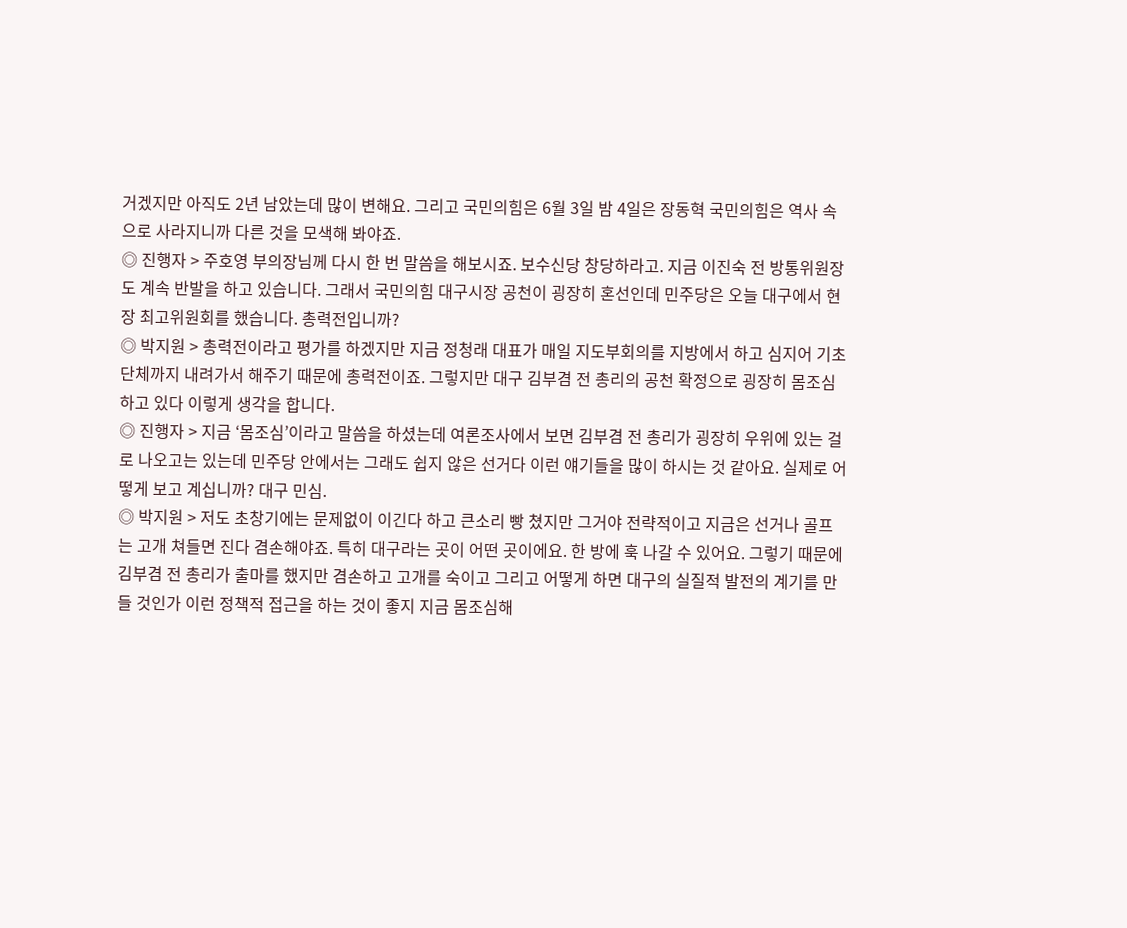거겠지만 아직도 2년 남았는데 많이 변해요. 그리고 국민의힘은 6월 3일 밤 4일은 장동혁 국민의힘은 역사 속으로 사라지니까 다른 것을 모색해 봐야죠.
◎ 진행자 > 주호영 부의장님께 다시 한 번 말씀을 해보시죠. 보수신당 창당하라고. 지금 이진숙 전 방통위원장도 계속 반발을 하고 있습니다. 그래서 국민의힘 대구시장 공천이 굉장히 혼선인데 민주당은 오늘 대구에서 현장 최고위원회를 했습니다. 총력전입니까?
◎ 박지원 > 총력전이라고 평가를 하겠지만 지금 정청래 대표가 매일 지도부회의를 지방에서 하고 심지어 기초단체까지 내려가서 해주기 때문에 총력전이죠. 그렇지만 대구 김부겸 전 총리의 공천 확정으로 굉장히 몸조심하고 있다 이렇게 생각을 합니다.
◎ 진행자 > 지금 ‘몸조심’이라고 말씀을 하셨는데 여론조사에서 보면 김부겸 전 총리가 굉장히 우위에 있는 걸로 나오고는 있는데 민주당 안에서는 그래도 쉽지 않은 선거다 이런 얘기들을 많이 하시는 것 같아요. 실제로 어떻게 보고 계십니까? 대구 민심.
◎ 박지원 > 저도 초창기에는 문제없이 이긴다 하고 큰소리 빵 쳤지만 그거야 전략적이고 지금은 선거나 골프는 고개 쳐들면 진다 겸손해야죠. 특히 대구라는 곳이 어떤 곳이에요. 한 방에 훅 나갈 수 있어요. 그렇기 때문에 김부겸 전 총리가 출마를 했지만 겸손하고 고개를 숙이고 그리고 어떻게 하면 대구의 실질적 발전의 계기를 만들 것인가 이런 정책적 접근을 하는 것이 좋지 지금 몸조심해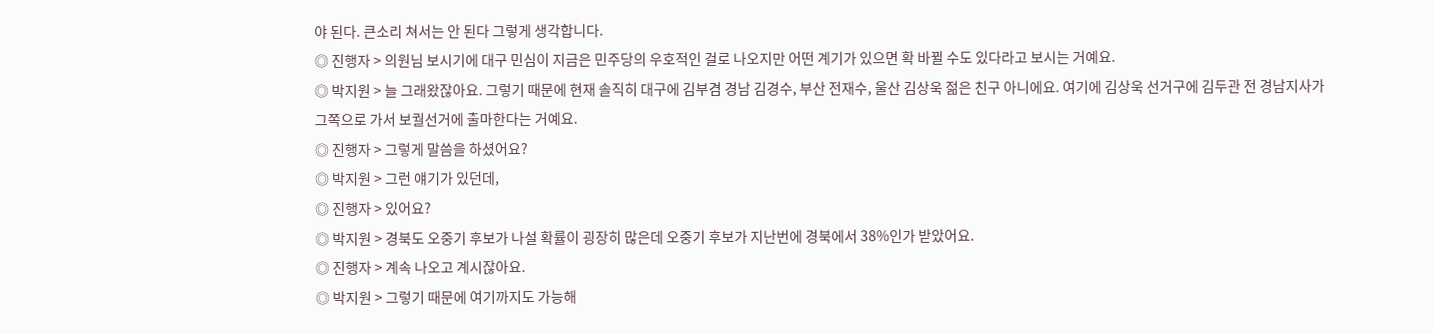야 된다. 큰소리 쳐서는 안 된다 그렇게 생각합니다.
◎ 진행자 > 의원님 보시기에 대구 민심이 지금은 민주당의 우호적인 걸로 나오지만 어떤 계기가 있으면 확 바뀔 수도 있다라고 보시는 거예요.
◎ 박지원 > 늘 그래왔잖아요. 그렇기 때문에 현재 솔직히 대구에 김부겸 경남 김경수, 부산 전재수, 울산 김상욱 젊은 친구 아니에요. 여기에 김상욱 선거구에 김두관 전 경남지사가 그쪽으로 가서 보궐선거에 출마한다는 거예요.
◎ 진행자 > 그렇게 말씀을 하셨어요?
◎ 박지원 > 그런 얘기가 있던데,
◎ 진행자 > 있어요?
◎ 박지원 > 경북도 오중기 후보가 나설 확률이 굉장히 많은데 오중기 후보가 지난번에 경북에서 38%인가 받았어요.
◎ 진행자 > 계속 나오고 계시잖아요.
◎ 박지원 > 그렇기 때문에 여기까지도 가능해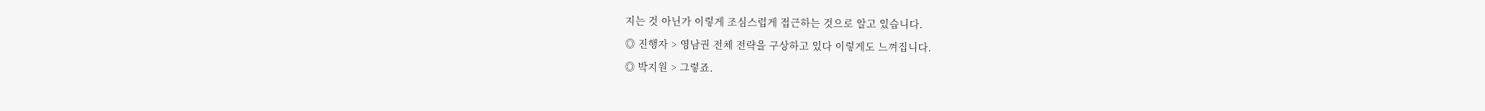지는 것 아닌가 이렇게 조심스럽게 접근하는 것으로 알고 있습니다.
◎ 진행자 > 영남권 전체 전략을 구상하고 있다 이렇게도 느껴집니다.
◎ 박지원 > 그렇죠.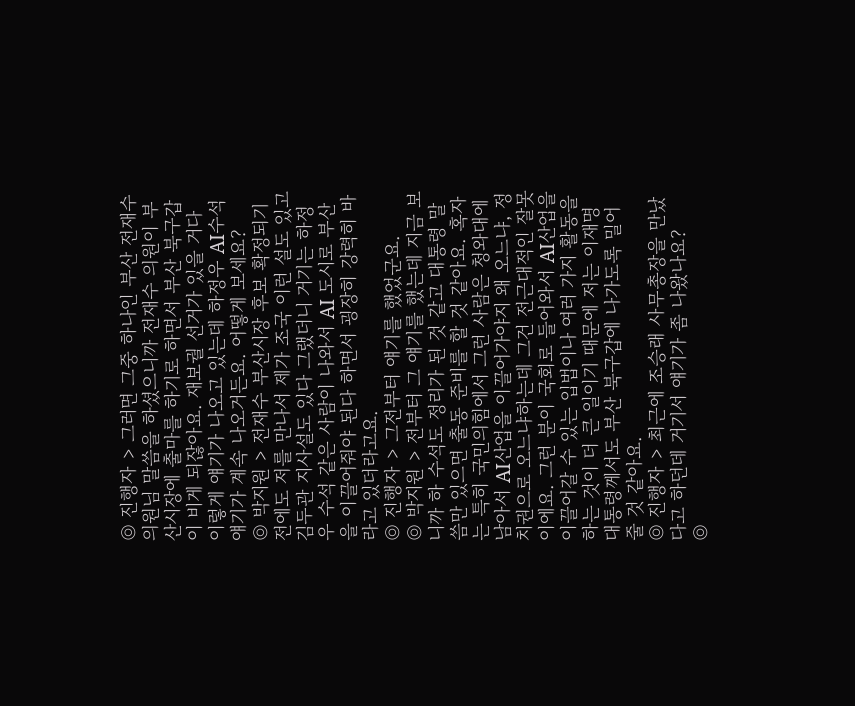◎ 진행자 > 그러면 그중 하나인 부산 전재수 의원님 말씀을 하셨으니까 전재수 의원이 부산시장에 출마를 하기로 하면서 부산 북구갑이 비게 되잖아요. 재보궐 선거가 있을 거다 이렇게 얘기가 나오고 있는데 하정우 AI수석 얘기가 계속 나오거든요. 어떻게 보세요?
◎ 박지원 > 전재수 부산시장 후보 확정되기 전에도 저를 만나서 제가 조국 이런 설도 있고 김두관 지사설도 있다 그랬더니 거기는 하정우 수석 같은 사람이 나와서 AI 도시로 부산을 이끌어줘야 된다 하면서 굉장히 강력히 바라고 있더라고요.
◎ 진행자 > 그전부터 얘기를 했었군요.
◎ 박지원 > 전부터 그 얘기를 했는데 지금 보니까 하 수석도 정리가 된 것 같고 대통령 말씀만 있으면 출동 준비를 할 것 같아요. 혹자는 특히 국민의힘에서 그런 사람은 청와대에 남아서 AI산업을 이끌어가야지 왜 오느냐, 정치권으로 오느냐하는데 그건 전근대적인 잘못이에요. 그런 분이 국회로 들어와서 AI산업을 이끌어갈 수 있는 입법이나 여러 가지 활동을 하는 것이 더 큰 일이기 때문에 저는 이재명 대통령께서도 부산 북구갑에 나가도록 밀어줄 것 같아요.
◎ 진행자 > 최근에 조승래 사무총장을 만났다고 하던데 거기서 얘기가 좀 나왔나요?
◎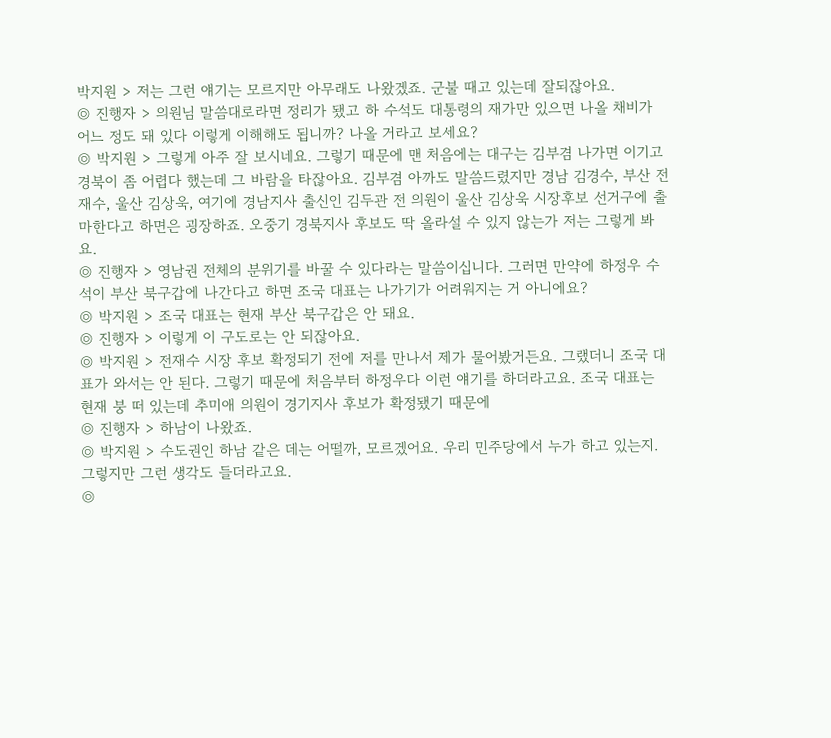박지원 > 저는 그런 얘기는 모르지만 아무래도 나왔겠죠. 군불 때고 있는데 잘되잖아요.
◎ 진행자 > 의원님 말씀대로라면 정리가 됐고 하 수석도 대통령의 재가만 있으면 나올 채비가 어느 정도 돼 있다 이렇게 이해해도 됩니까? 나올 거라고 보세요?
◎ 박지원 > 그렇게 아주 잘 보시네요. 그렇기 때문에 맨 처음에는 대구는 김부겸 나가면 이기고 경북이 좀 어렵다 했는데 그 바람을 타잖아요. 김부겸 아까도 말씀드렸지만 경남 김경수, 부산 전재수, 울산 김상욱, 여기에 경남지사 출신인 김두관 전 의원이 울산 김상욱 시장후보 선거구에 출마한다고 하면은 굉장하죠. 오중기 경북지사 후보도 딱 올라설 수 있지 않는가 저는 그렇게 봐요.
◎ 진행자 > 영남권 전체의 분위기를 바꿀 수 있다라는 말씀이십니다. 그러면 만약에 하정우 수석이 부산 북구갑에 나간다고 하면 조국 대표는 나가기가 어려워지는 거 아니에요?
◎ 박지원 > 조국 대표는 현재 부산 북구갑은 안 돼요.
◎ 진행자 > 이렇게 이 구도로는 안 되잖아요.
◎ 박지원 > 전재수 시장 후보 확정되기 전에 저를 만나서 제가 물어봤거든요. 그랬더니 조국 대표가 와서는 안 된다. 그렇기 때문에 처음부터 하정우다 이런 얘기를 하더라고요. 조국 대표는 현재 붕 떠 있는데 추미애 의원이 경기지사 후보가 확정됐기 때문에
◎ 진행자 > 하남이 나왔죠.
◎ 박지원 > 수도권인 하남 같은 데는 어떨까, 모르겠어요. 우리 민주당에서 누가 하고 있는지. 그렇지만 그런 생각도 들더라고요.
◎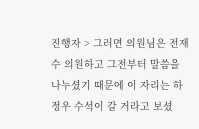진행자 > 그러면 의원님은 전재수 의원하고 그전부터 말씀을 나누셨기 때문에 이 자리는 하정우 수석이 갈 거라고 보셨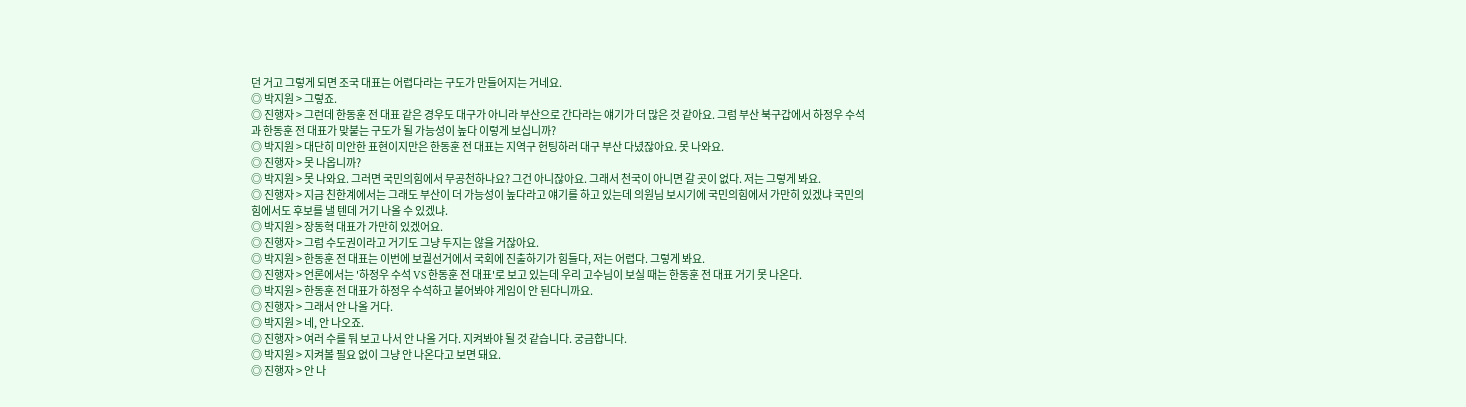던 거고 그렇게 되면 조국 대표는 어렵다라는 구도가 만들어지는 거네요.
◎ 박지원 > 그렇죠.
◎ 진행자 > 그런데 한동훈 전 대표 같은 경우도 대구가 아니라 부산으로 간다라는 얘기가 더 많은 것 같아요. 그럼 부산 북구갑에서 하정우 수석과 한동훈 전 대표가 맞붙는 구도가 될 가능성이 높다 이렇게 보십니까?
◎ 박지원 > 대단히 미안한 표현이지만은 한동훈 전 대표는 지역구 헌팅하러 대구 부산 다녔잖아요. 못 나와요.
◎ 진행자 > 못 나옵니까?
◎ 박지원 > 못 나와요. 그러면 국민의힘에서 무공천하나요? 그건 아니잖아요. 그래서 천국이 아니면 갈 곳이 없다. 저는 그렇게 봐요.
◎ 진행자 > 지금 친한계에서는 그래도 부산이 더 가능성이 높다라고 얘기를 하고 있는데 의원님 보시기에 국민의힘에서 가만히 있겠냐 국민의힘에서도 후보를 낼 텐데 거기 나올 수 있겠냐.
◎ 박지원 > 장동혁 대표가 가만히 있겠어요.
◎ 진행자 > 그럼 수도권이라고 거기도 그냥 두지는 않을 거잖아요.
◎ 박지원 > 한동훈 전 대표는 이번에 보궐선거에서 국회에 진출하기가 힘들다, 저는 어렵다. 그렇게 봐요.
◎ 진행자 > 언론에서는 '하정우 수석 VS 한동훈 전 대표'로 보고 있는데 우리 고수님이 보실 때는 한동훈 전 대표 거기 못 나온다.
◎ 박지원 > 한동훈 전 대표가 하정우 수석하고 붙어봐야 게임이 안 된다니까요.
◎ 진행자 > 그래서 안 나올 거다.
◎ 박지원 > 네, 안 나오죠.
◎ 진행자 > 여러 수를 둬 보고 나서 안 나올 거다. 지켜봐야 될 것 같습니다. 궁금합니다.
◎ 박지원 > 지켜볼 필요 없이 그냥 안 나온다고 보면 돼요.
◎ 진행자 > 안 나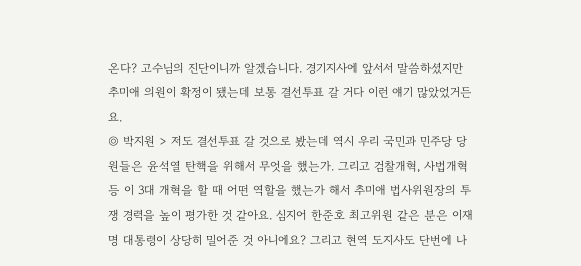온다? 고수님의 진단이니까 알겠습니다. 경기지사에 앞서서 말씀하셨지만 추미애 의원이 확정이 됐는데 보통 결선투표 갈 거다 이런 얘기 많았었거든요.
◎ 박지원 > 저도 결선투표 갈 것으로 봤는데 역시 우리 국민과 민주당 당원들은 윤석열 탄핵을 위해서 무엇을 했는가. 그리고 검찰개혁, 사법개혁 등 이 3대 개혁을 할 때 어떤 역할을 했는가 해서 추미애 법사위원장의 투쟁 경력을 높이 평가한 것 같아요. 심지어 한준호 최고위원 같은 분은 이재명 대통령이 상당히 밀어준 것 아니에요? 그리고 현역 도지사도 단번에 나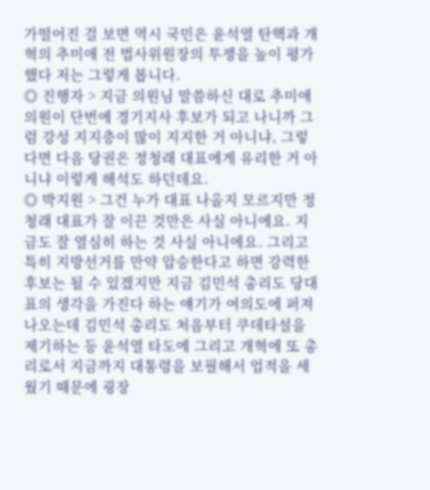가떨어진 걸 보면 역시 국민은 윤석열 탄핵과 개혁의 추미애 전 법사위원장의 투쟁을 높이 평가했다 저는 그렇게 봅니다.
◎ 진행자 > 지금 의원님 말씀하신 대로 추미애 의원이 단번에 경기지사 후보가 되고 나니까 그럼 강성 지지층이 많이 지지한 거 아니냐, 그렇다면 다음 당권은 정청래 대표에게 유리한 거 아니냐 이렇게 해석도 하던데요.
◎ 박지원 > 그건 누가 대표 나올지 모르지만 정청래 대표가 잘 이끈 것만은 사실 아니에요. 지금도 잘 열심히 하는 것 사실 아니에요. 그리고 특히 지방선거를 만약 압승한다고 하면 강력한 후보는 될 수 있겠지만 지금 김민석 총리도 당대표의 생각을 가진다 하는 얘기가 여의도에 퍼져 나오는데 김민석 총리도 처음부터 쿠데타설을 제기하는 등 윤석열 타도에 그리고 개혁에 또 총리로서 지금까지 대통령을 보필해서 업적을 세웠기 때문에 굉장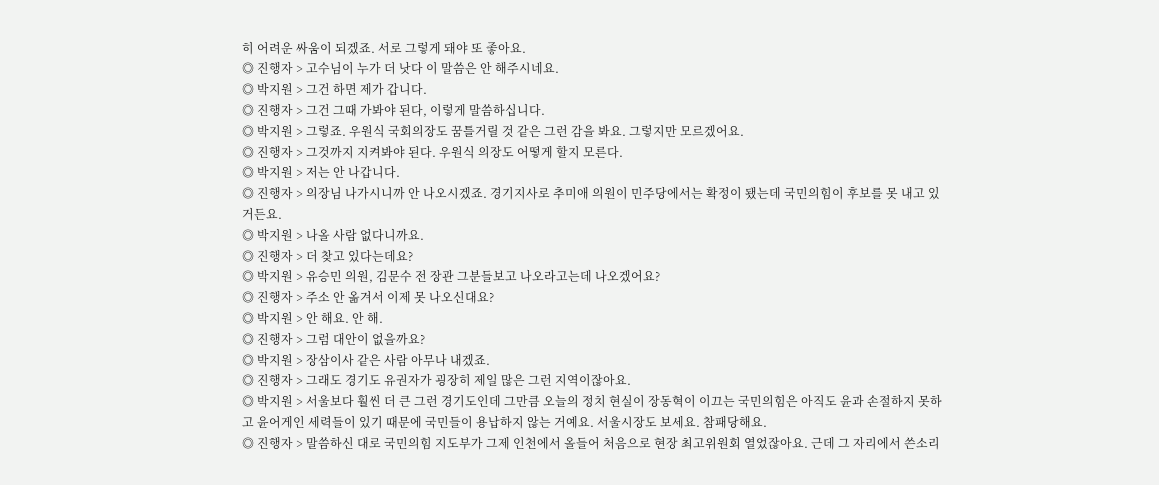히 어려운 싸움이 되겠죠. 서로 그렇게 돼야 또 좋아요.
◎ 진행자 > 고수님이 누가 더 낫다 이 말씀은 안 해주시네요.
◎ 박지원 > 그건 하면 제가 갑니다.
◎ 진행자 > 그건 그때 가봐야 된다, 이렇게 말씀하십니다.
◎ 박지원 > 그렇죠. 우원식 국회의장도 꿈틀거릴 것 같은 그런 감을 봐요. 그렇지만 모르겠어요.
◎ 진행자 > 그것까지 지켜봐야 된다. 우원식 의장도 어떻게 할지 모른다.
◎ 박지원 > 저는 안 나갑니다.
◎ 진행자 > 의장님 나가시니까 안 나오시겠죠. 경기지사로 추미애 의원이 민주당에서는 확정이 됐는데 국민의힘이 후보를 못 내고 있거든요.
◎ 박지원 > 나올 사람 없다니까요.
◎ 진행자 > 더 찾고 있다는데요?
◎ 박지원 > 유승민 의원, 김문수 전 장관 그분들보고 나오라고는데 나오겠어요?
◎ 진행자 > 주소 안 옮겨서 이제 못 나오신대요?
◎ 박지원 > 안 해요. 안 해.
◎ 진행자 > 그럼 대안이 없을까요?
◎ 박지원 > 장삼이사 같은 사람 아무나 내겠죠.
◎ 진행자 > 그래도 경기도 유권자가 굉장히 제일 많은 그런 지역이잖아요.
◎ 박지원 > 서울보다 훨씬 더 큰 그런 경기도인데 그만큼 오늘의 정치 현실이 장동혁이 이끄는 국민의힘은 아직도 윤과 손절하지 못하고 윤어게인 세력들이 있기 때문에 국민들이 용납하지 않는 거예요. 서울시장도 보세요. 참패당해요.
◎ 진행자 > 말씀하신 대로 국민의힘 지도부가 그제 인천에서 올들어 처음으로 현장 최고위원회 열었잖아요. 근데 그 자리에서 쓴소리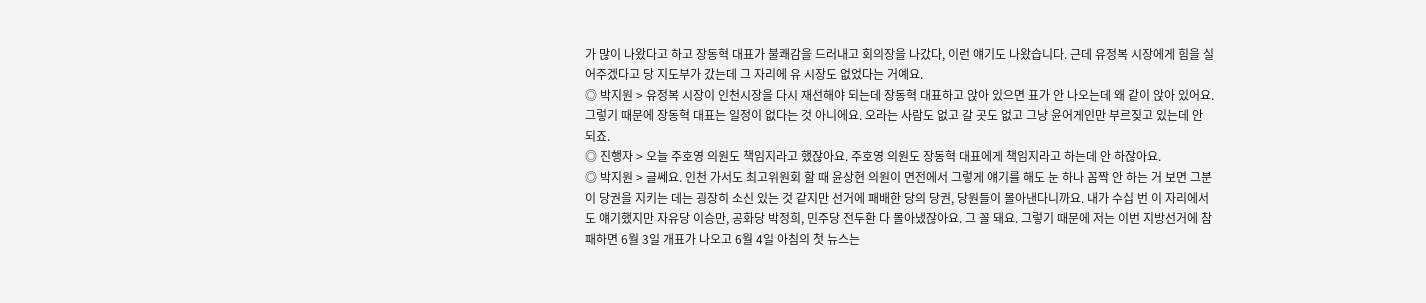가 많이 나왔다고 하고 장동혁 대표가 불쾌감을 드러내고 회의장을 나갔다, 이런 얘기도 나왔습니다. 근데 유정복 시장에게 힘을 실어주겠다고 당 지도부가 갔는데 그 자리에 유 시장도 없었다는 거예요.
◎ 박지원 > 유정복 시장이 인천시장을 다시 재선해야 되는데 장동혁 대표하고 앉아 있으면 표가 안 나오는데 왜 같이 앉아 있어요. 그렇기 때문에 장동혁 대표는 일정이 없다는 것 아니에요. 오라는 사람도 없고 갈 곳도 없고 그냥 윤어게인만 부르짖고 있는데 안 되죠.
◎ 진행자 > 오늘 주호영 의원도 책임지라고 했잖아요. 주호영 의원도 장동혁 대표에게 책임지라고 하는데 안 하잖아요.
◎ 박지원 > 글쎄요. 인천 가서도 최고위원회 할 때 윤상현 의원이 면전에서 그렇게 얘기를 해도 눈 하나 꼼짝 안 하는 거 보면 그분이 당권을 지키는 데는 굉장히 소신 있는 것 같지만 선거에 패배한 당의 당권, 당원들이 몰아낸다니까요. 내가 수십 번 이 자리에서도 얘기했지만 자유당 이승만, 공화당 박정희, 민주당 전두환 다 몰아냈잖아요. 그 꼴 돼요. 그렇기 때문에 저는 이번 지방선거에 참패하면 6월 3일 개표가 나오고 6월 4일 아침의 첫 뉴스는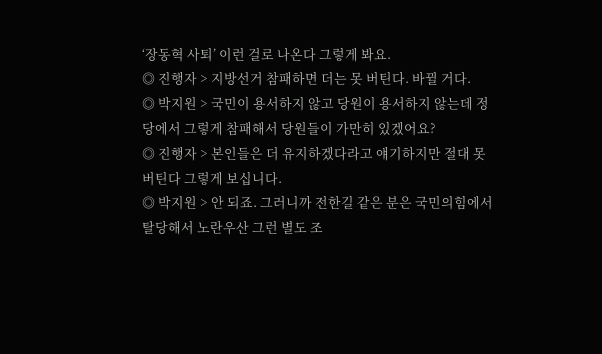‘장동혁 사퇴’ 이런 걸로 나온다 그렇게 봐요.
◎ 진행자 > 지방선거 참패하면 더는 못 버틴다. 바뀔 거다.
◎ 박지원 > 국민이 용서하지 않고 당원이 용서하지 않는데 정당에서 그렇게 참패해서 당원들이 가만히 있겠어요?
◎ 진행자 > 본인들은 더 유지하겠다라고 얘기하지만 절대 못 버틴다 그렇게 보십니다.
◎ 박지원 > 안 되죠. 그러니까 전한길 같은 분은 국민의힘에서 탈당해서 노란우산 그런 별도 조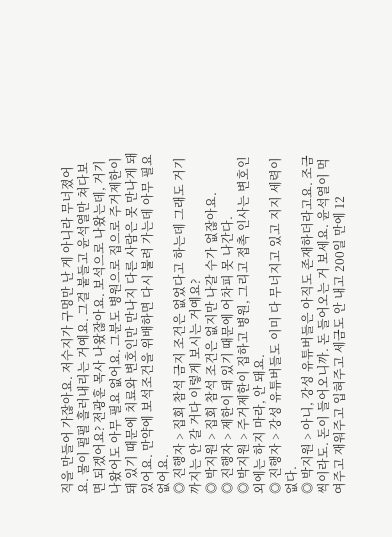직을 만들어 가잖아요. 저수지가 구멍만 난 게 아니라 무너졌어요. 물이 펄펄 흘러내리는 거예요. 그걸 붙들고 윤석열만 쳐다보면 되겠어요? 전광훈 목사 나왔잖아요. 보석으로 나왔는데, 거기 나왔어도 아무 필요 없어요. 그분도 병원으로 집으로 주거제한이 돼 있기 때문에 치료와 변호인만 만나지 다른 사람은 못 만나게 돼 있어요. 만약에 보석조건을 위배하면 다시 불려 가는데 아무 필요 없어요.
◎ 진행자 > 집회 참석 금지 조건은 없었다고 하는데 그래도 거기까지는 안 갈 거다 이렇게 보시는 거예요?
◎ 박지원 > 집회 참석 조건은 없지만 나갈 수가 없잖아요.
◎ 진행자 > 제한이 돼 있기 때문에 어차피 못 나간다.
◎ 박지원 > 주거제한이 집하고 병원, 그리고 접촉 인사는 변호인 외에는 하지 마라, 안 돼요.
◎ 진행자 > 강성 유튜버들도 이미 다 무너지고 있고 지지 세력이 없다.
◎ 박지원 > 아니, 강성 유튜버들은 아직도 존재하더라고요. 조금씩이라도. 돈이 들어오니까. 돈 들어오는 거 보세요. 윤석열이 먹여주고 재워주고 입혀주고 세금도 안 내고 200일 만에 12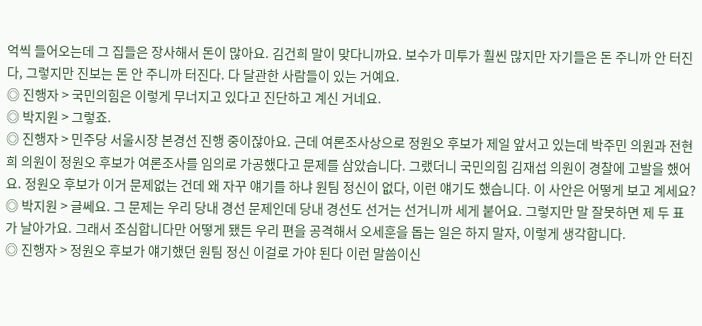억씩 들어오는데 그 집들은 장사해서 돈이 많아요. 김건희 말이 맞다니까요. 보수가 미투가 훨씬 많지만 자기들은 돈 주니까 안 터진다, 그렇지만 진보는 돈 안 주니까 터진다. 다 달관한 사람들이 있는 거예요.
◎ 진행자 > 국민의힘은 이렇게 무너지고 있다고 진단하고 계신 거네요.
◎ 박지원 > 그렇죠.
◎ 진행자 > 민주당 서울시장 본경선 진행 중이잖아요. 근데 여론조사상으로 정원오 후보가 제일 앞서고 있는데 박주민 의원과 전현희 의원이 정원오 후보가 여론조사를 임의로 가공했다고 문제를 삼았습니다. 그랬더니 국민의힘 김재섭 의원이 경찰에 고발을 했어요. 정원오 후보가 이거 문제없는 건데 왜 자꾸 얘기를 하냐 원팀 정신이 없다, 이런 얘기도 했습니다. 이 사안은 어떻게 보고 계세요?
◎ 박지원 > 글쎄요. 그 문제는 우리 당내 경선 문제인데 당내 경선도 선거는 선거니까 세게 붙어요. 그렇지만 말 잘못하면 제 두 표가 날아가요. 그래서 조심합니다만 어떻게 됐든 우리 편을 공격해서 오세훈을 돕는 일은 하지 말자, 이렇게 생각합니다.
◎ 진행자 > 정원오 후보가 얘기했던 원팀 정신 이걸로 가야 된다 이런 말씀이신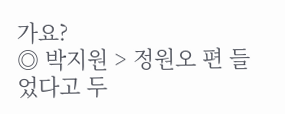가요?
◎ 박지원 > 정원오 편 들었다고 두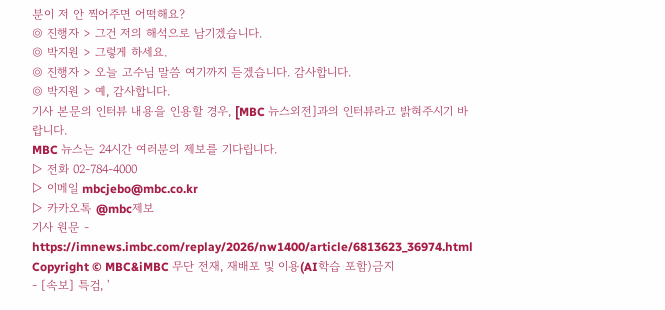분이 저 안 찍어주면 어떡해요?
◎ 진행자 > 그건 저의 해석으로 남기겠습니다.
◎ 박지원 > 그렇게 하세요.
◎ 진행자 > 오늘 고수님 말씀 여기까지 듣겠습니다. 감사합니다.
◎ 박지원 > 예, 감사합니다.
기사 본문의 인터뷰 내용을 인용할 경우, [MBC 뉴스외전]과의 인터뷰라고 밝혀주시기 바랍니다.
MBC 뉴스는 24시간 여러분의 제보를 기다립니다.
▷ 전화 02-784-4000
▷ 이메일 mbcjebo@mbc.co.kr
▷ 카카오톡 @mbc제보
기사 원문 - https://imnews.imbc.com/replay/2026/nw1400/article/6813623_36974.html
Copyright © MBC&iMBC 무단 전재, 재배포 및 이용(AI학습 포함)금지
- [속보] 특검, '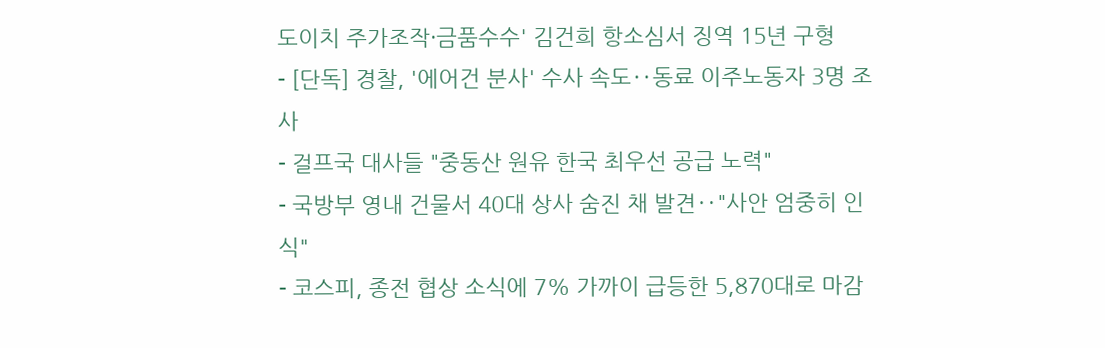도이치 주가조작·금품수수' 김건희 항소심서 징역 15년 구형
- [단독] 경찰, '에어건 분사' 수사 속도‥동료 이주노동자 3명 조사
- 걸프국 대사들 "중동산 원유 한국 최우선 공급 노력"
- 국방부 영내 건물서 40대 상사 숨진 채 발견‥"사안 엄중히 인식"
- 코스피, 종전 협상 소식에 7% 가까이 급등한 5,870대로 마감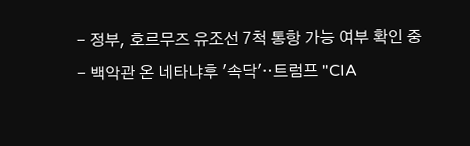- 정부, 호르무즈 유조선 7척 통항 가능 여부 확인 중
- 백악관 온 네타냐후 '속닥'‥트럼프 "CIA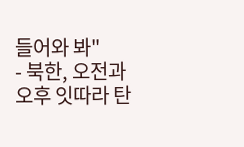들어와 봐"
- 북한, 오전과 오후 잇따라 탄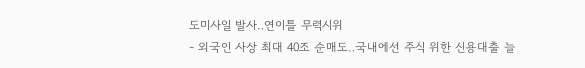도미사일 발사‥연이틀 무력시위
- 외국인 사상 최대 40조 순매도‥국내에선 주식 위한 신용대출 늘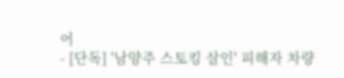어
- [단독] '남양주 스토킹 살인' 피해자 차량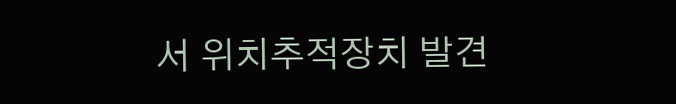서 위치추적장치 발견